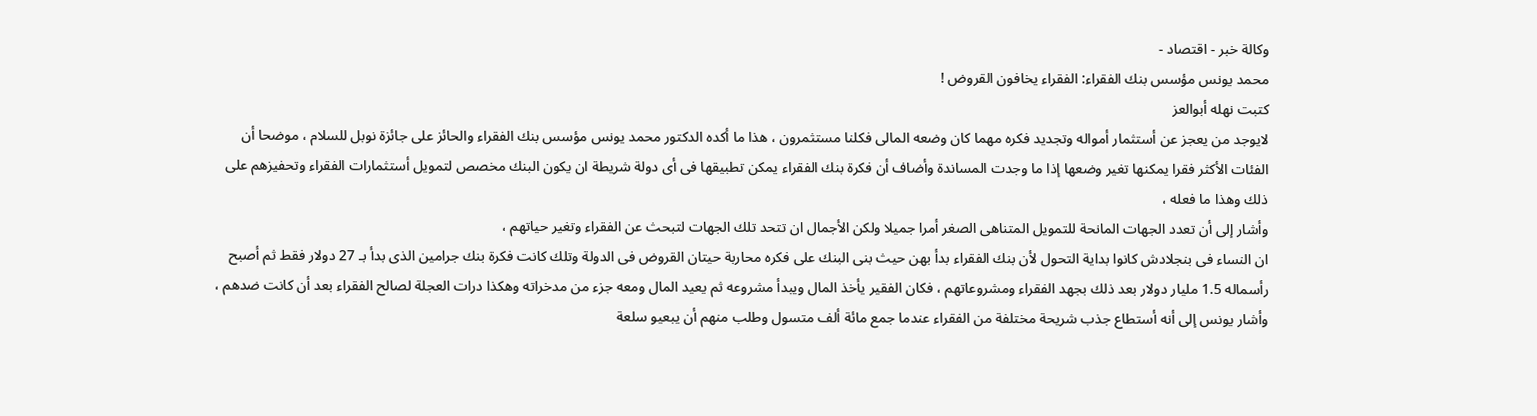وكالة خبر - اقتصاد -
محمد يونس مؤسس بنك الفقراء: الفقراء يخافون القروض !
كتبت نهله أبوالعز
لايوجد من يعجز عن أستثمار أمواله وتجديد فكره مهما كان وضعه المالى فكلنا مستثمرون ، هذا ما أكده الدكتور محمد يونس مؤسس بنك الفقراء والحائز على جائزة نوبل للسلام ، موضحا أن الفئات الأكثر فقرا يمكنها تغير وضعها إذا ما وجدت المساندة وأضاف أن فكرة بنك الفقراء يمكن تطبيقها فى أى دولة شريطة ان يكون البنك مخصص لتمويل أستثمارات الفقراء وتحفيزهم على ذلك وهذا ما فعله ،
وأشار إلى أن تعدد الجهات المانحة للتمويل المتناهى الصغر أمرا جميلا ولكن الأجمال ان تتحد تلك الجهات لتبحث عن الفقراء وتغير حياتهم ،
ان النساء فى بنجلادش كانوا بداية التحول لأن بنك الفقراء بدأ بهن حيث بنى البنك على فكره محاربة حيتان القروض فى الدولة وتلك كانت فكرة بنك جرامين الذى بدأ بـ 27 دولار فقط ثم أصبح رأسماله 1.5 مليار دولار بعد ذلك بجهد الفقراء ومشروعاتهم ، فكان الفقير يأخذ المال ويبدأ مشروعه ثم يعيد المال ومعه جزء من مدخراته وهكذا درات العجلة لصالح الفقراء بعد أن كانت ضدهم ،
وأشار يونس إلى أنه أستطاع جذب شريحة مختلفة من الفقراء عندما جمع مائة ألف متسول وطلب منهم أن يبعيو سلعة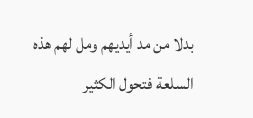بدلا من مد أيديهم ومل لهم هذه السلعة فتحول الكثير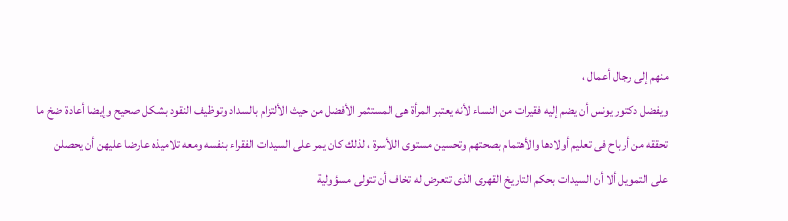منهم إلى رجال أعمال ،
ويفضل دكتور يونس أن يضم إليه فقيرات من النساء لأنه يعتبر المرأة هى المستثمر الأفضل من حيث الألتزام بالسداد وتوظيف النقود بشكل صحيح وإيضا أعادة ضخ ما تحققه من أرباح فى تعليم أولادها والأهتمام بصحتهم وتحسين مستوى اللأسرة ، لذلك كان يمر على السيدات الفقراء بنفسه ومعه تلاميذه عارضا عليهن أن يحصلن على التمويل ألا أن السيدات بحكم التاريخ القهرى الذى تتعرض له تخاف أن تتولى مسؤولية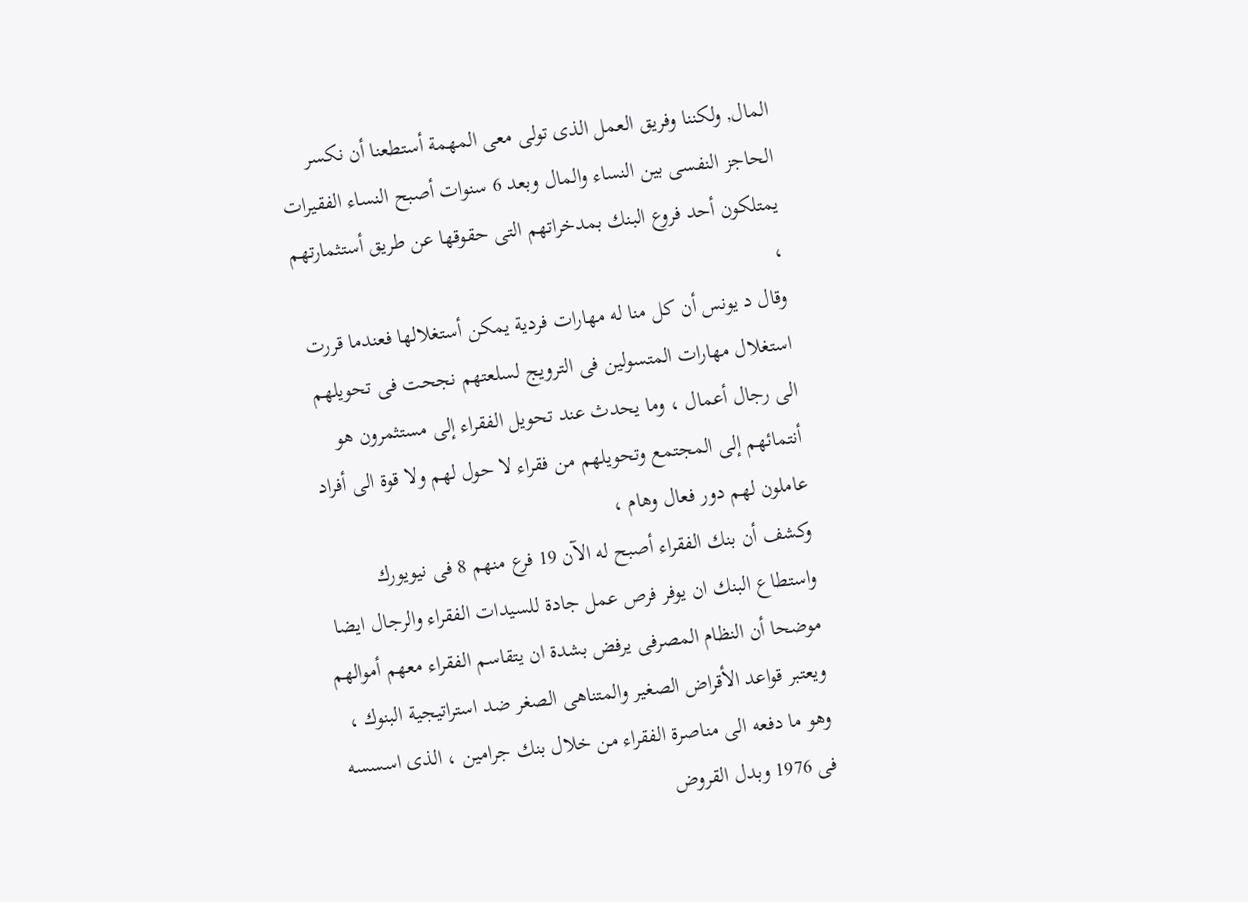المال, ولكننا وفريق العمل الذى تولى معى المهمة أستطعنا أن نكسر الحاجز النفسى بين النساء والمال وبعد 6 سنوات أصبح النساء الفقيرات يمتلكون أحد فروع البنك بمدخراتهم التى حقوقها عن طريق أستثمارتهم ،
وقال د يونس أن كل منا له مهارات فردية يمكن أستغلالها فعندما قررت استغلال مهارات المتسولين فى الترويج لسلعتهم نجحت فى تحويلهم الى رجال أعمال ، وما يحدث عند تحويل الفقراء إلى مستثمرون هو أنتمائهم إلى المجتمع وتحويلهم من فقراء لا حول لهم ولا قوة الى أفراد عاملون لهم دور فعال وهام ،
وكشف أن بنك الفقراء أصبح له الآن 19 فرع منهم 8 فى نيويورك واستطاع البنك ان يوفر فرص عمل جادة للسيدات الفقراء والرجال ايضا موضحا أن النظام المصرفى يرفض بشدة ان يتقاسم الفقراء معهم أموالهم ويعتبر قواعد الأقراض الصغير والمتناهى الصغر ضد استراتيجية البنوك ، وهو ما دفعه الى مناصرة الفقراء من خلال بنك جرامين ، الذى اسسسه فى 1976 وبدل القروض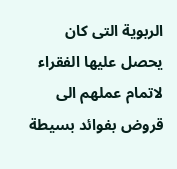الربوية التى كان يحصل عليها الفقراء لاتمام عملهم الى قروض بفوائد بسيطة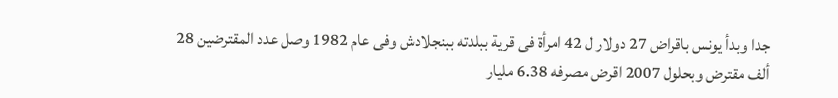جدا وبدأ يونس باقراض 27 دولار ل 42 امرأة فى قرية ببلدته ببنجلادش وفى عام 1982 وصل عدد المقترضين 28 ألف مقترض وبحلول 2007 اقرض مصرفه 6.38 مليار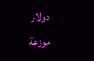دولار موزعة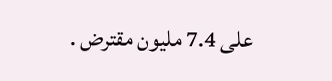على 7.4 مليون مقترض .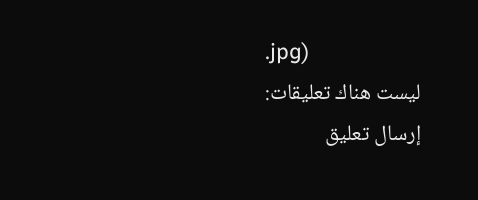.jpg)
ليست هناك تعليقات:
إرسال تعليق